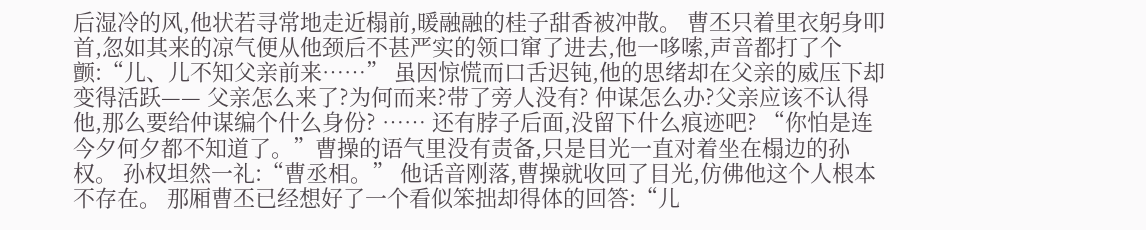后湿冷的风,他状若寻常地走近榻前,暖融融的桂子甜香被冲散。 曹丕只着里衣躬身叩首,忽如其来的凉气便从他颈后不甚严实的领口窜了进去,他一哆嗦,声音都打了个颤:“儿、儿不知父亲前来……” 虽因惊慌而口舌迟钝,他的思绪却在父亲的威压下却变得活跃—— 父亲怎么来了?为何而来?带了旁人没有? 仲谋怎么办?父亲应该不认得他,那么要给仲谋编个什么身份? …… 还有脖子后面,没留下什么痕迹吧? “你怕是连今夕何夕都不知道了。”曹操的语气里没有责备,只是目光一直对着坐在榻边的孙权。 孙权坦然一礼:“曹丞相。” 他话音刚落,曹操就收回了目光,仿佛他这个人根本不存在。 那厢曹丕已经想好了一个看似笨拙却得体的回答:“儿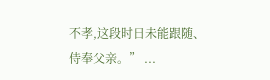不孝,这段时日未能跟随、侍奉父亲。” ...